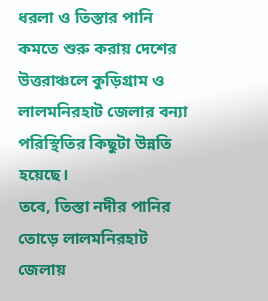ধরলা ও তিস্তার পানি কমতে শুরু করায় দেশের উত্তরাঞ্চলে কুড়িগ্রাম ও লালমনিরহাট জেলার বন্যা পরিস্থিতির কিছুটা উন্নতি হয়েছে।
তবে, তিস্তা নদীর পানির তোড়ে লালমনিরহাট জেলায়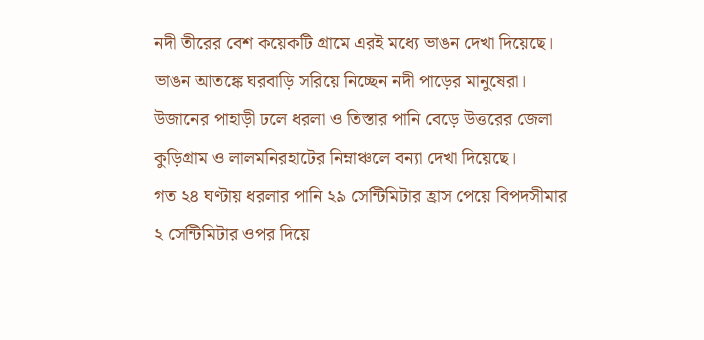নদী তীরের বেশ কয়েকটি গ্রামে এরই মধ্যে ভাঙন দেখা দিয়েছে। ভাঙন আতঙ্কে ঘরবাড়ি সরিয়ে নিচ্ছেন নদী পাড়ের মানুষেরা।
উজানের পাহাড়ী ঢলে ধরলা ও তিস্তার পানি বেড়ে উত্তরের জেলা কুড়িগ্রাম ও লালমনিরহাটের নিম্নাঞ্চলে বন্যা দেখা দিয়েছে।
গত ২৪ ঘণ্টায় ধরলার পানি ২৯ সেন্টিমিটার হ্রাস পেয়ে বিপদসীমার ২ সেন্টিমিটার ওপর দিয়ে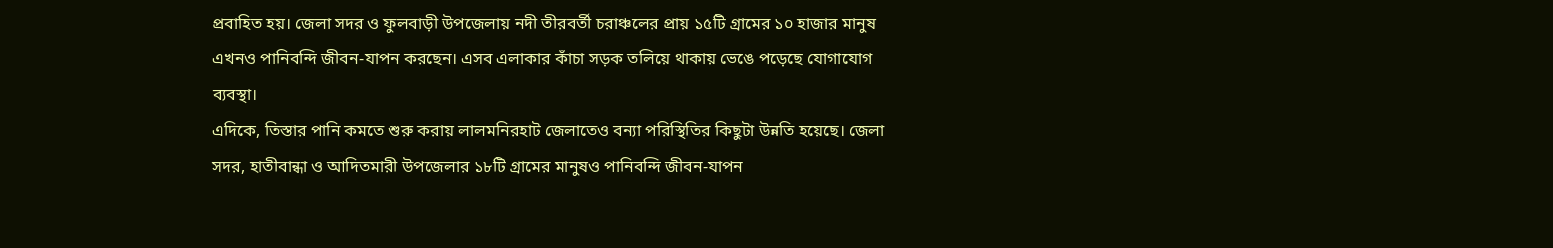প্রবাহিত হয়। জেলা সদর ও ফুলবাড়ী উপজেলায় নদী তীরবর্তী চরাঞ্চলের প্রায় ১৫টি গ্রামের ১০ হাজার মানুষ এখনও পানিবন্দি জীবন-যাপন করছেন। এসব এলাকার কাঁচা সড়ক তলিয়ে থাকায় ভেঙে পড়েছে যোগাযোগ ব্যবস্থা।
এদিকে, তিস্তার পানি কমতে শুরু করায় লালমনিরহাট জেলাতেও বন্যা পরিস্থিতির কিছুটা উন্নতি হয়েছে। জেলা সদর, হাতীবান্ধা ও আদিতমারী উপজেলার ১৮টি গ্রামের মানুষও পানিবন্দি জীবন-যাপন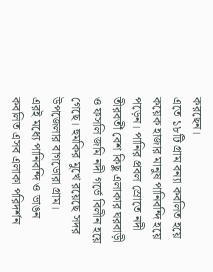করছেন।
এতে ১৮টি গ্রাম বন্যা কবলিত হয়ে কয়েক হাজার মানুষ পানিবন্দি হয়ে পড়েন। পানির প্রবল স্রোতে নদী তীরবর্তী বেশ কিছু এলাকার ঘরবাড়ী ও ফসলি জমি নদী গর্ভে বিলীন হয়ে গেছে। হুমকির মুখে রয়েছে সদর উপজেলার বাগডোরা গ্রাম।
এরই মধ্যে পানিবন্দি ও ভাঙন কবলিত এসব এলাকা পরিদর্শন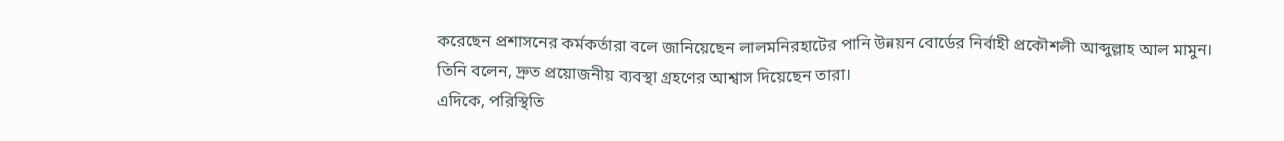করেছেন প্রশাসনের কর্মকর্তারা বলে জানিয়েছেন লালমনিরহাটের পানি উন্নয়ন বোর্ডের নির্বাহী প্রকৌশলী আব্দুল্লাহ আল মামুন।
তিনি বলেন, দ্রুত প্রয়োজনীয় ব্যবস্থা গ্রহণের আশ্বাস দিয়েছেন তারা।
এদিকে, পরিস্থিতি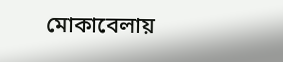মোকাবেলায়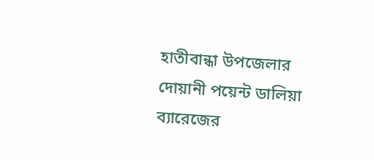হাতীবান্ধা উপজেলার দোয়ানী পয়েন্ট ডালিয়া ব্যারেজের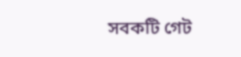সবকটি গেট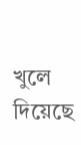খুলে দিয়েছে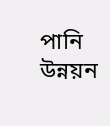পানি উন্নয়ন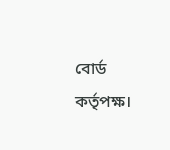বোর্ড কর্তৃপক্ষ।